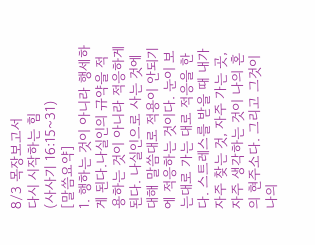8/3 목장보고서
다시 시작하는 힘
(사사기 16:15~31)
[말씀요약]
1. 행하는 것이 아니라 행세하게 된다.나실인의 규약을 적용하는 것이 아니라 적응하게 된다. 나실인으로 사는 것에 대해 말씀대로 적용이 안되기에 적응하는 것이다. 눈이 보는대로 가는 대로 적응을 한다. 스트레스를 받을 때 내가 자주 찾는 것, 자주 가는 곳, 자주 생각하는 것이 나의 혼의 현주소다. 그리고 그것이 나의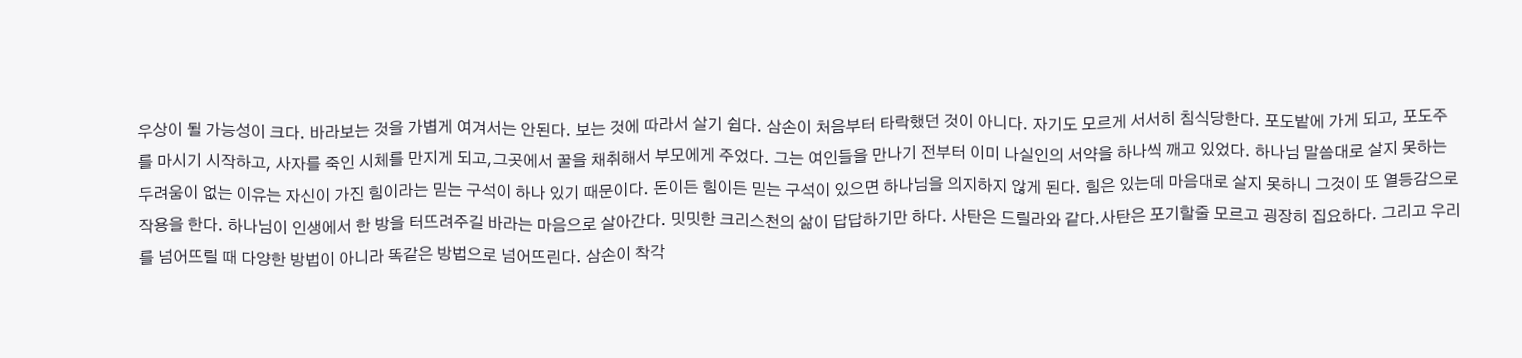우상이 될 가능성이 크다. 바라보는 것을 가볍게 여겨서는 안된다. 보는 것에 따라서 살기 쉽다. 삼손이 처음부터 타락했던 것이 아니다. 자기도 모르게 서서히 침식당한다. 포도밭에 가게 되고, 포도주를 마시기 시작하고, 사자를 죽인 시체를 만지게 되고,그곳에서 꿀을 채취해서 부모에게 주었다. 그는 여인들을 만나기 전부터 이미 나실인의 서약을 하나씩 깨고 있었다. 하나님 말씀대로 살지 못하는 두려움이 없는 이유는 자신이 가진 힘이라는 믿는 구석이 하나 있기 때문이다. 돈이든 힘이든 믿는 구석이 있으면 하나님을 의지하지 않게 된다. 힘은 있는데 마음대로 살지 못하니 그것이 또 열등감으로 작용을 한다. 하나님이 인생에서 한 방을 터뜨려주길 바라는 마음으로 살아간다. 밋밋한 크리스천의 삶이 답답하기만 하다. 사탄은 드릴라와 같다.사탄은 포기할줄 모르고 굉장히 집요하다. 그리고 우리를 넘어뜨릴 때 다양한 방법이 아니라 똑같은 방법으로 넘어뜨린다. 삼손이 착각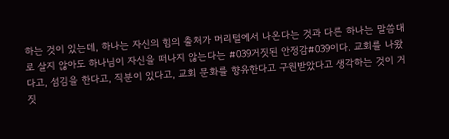하는 것이 있는데, 하나는 자신의 힘의 출처가 머리털에서 나온다는 것과 다른 하나는 말씀대로 살지 않아도 하나님이 자신을 떠나지 않는다는 #039거짓된 안정감#039이다. 교회를 나왔다고, 섬김을 한다고, 직분이 있다고, 교회 문화를 향유한다고 구원받았다고 생각하는 것이 거짓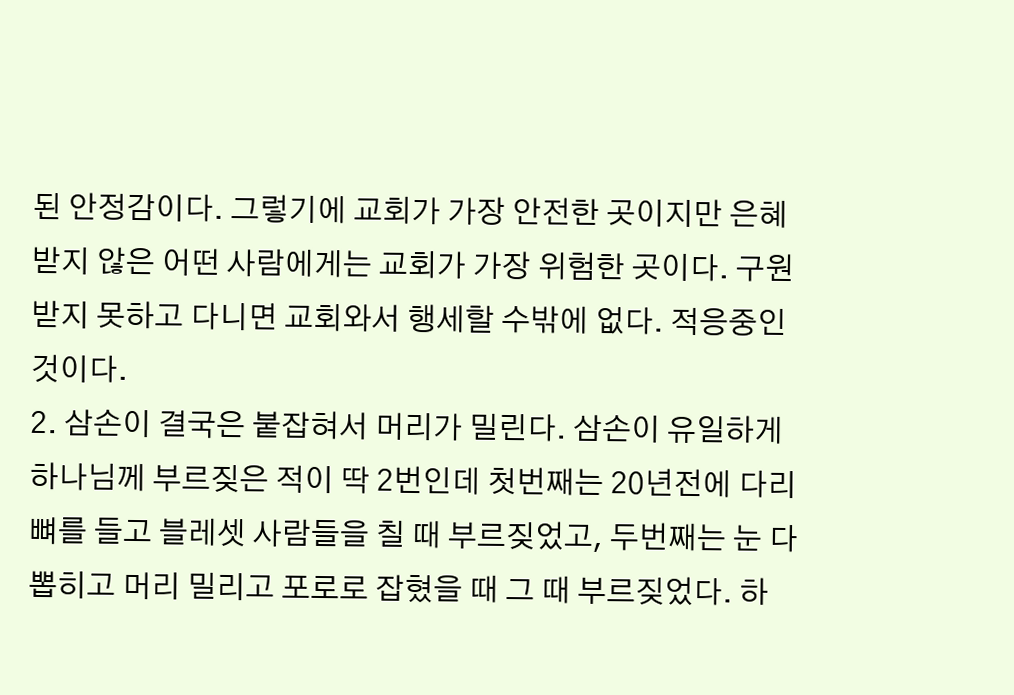된 안정감이다. 그렇기에 교회가 가장 안전한 곳이지만 은혜 받지 않은 어떤 사람에게는 교회가 가장 위험한 곳이다. 구원받지 못하고 다니면 교회와서 행세할 수밖에 없다. 적응중인 것이다.
2. 삼손이 결국은 붙잡혀서 머리가 밀린다. 삼손이 유일하게 하나님께 부르짖은 적이 딱 2번인데 첫번째는 20년전에 다리뼈를 들고 블레셋 사람들을 칠 때 부르짖었고, 두번째는 눈 다 뽑히고 머리 밀리고 포로로 잡혔을 때 그 때 부르짖었다. 하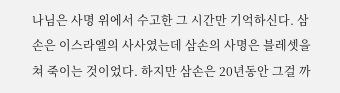나님은 사명 위에서 수고한 그 시간만 기억하신다. 삼손은 이스라엘의 사사였는데 삼손의 사명은 블레셋을 쳐 죽이는 것이었다. 하지만 삼손은 20년동안 그걸 까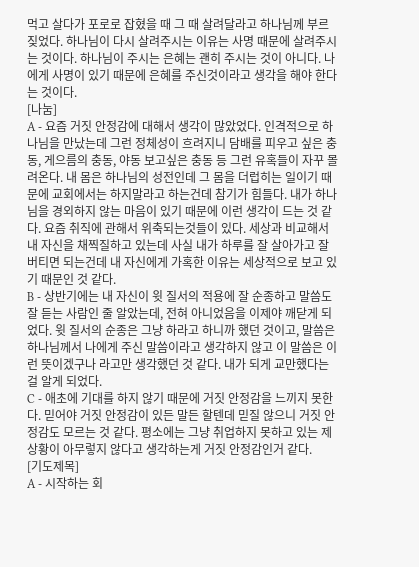먹고 살다가 포로로 잡혔을 때 그 때 살려달라고 하나님께 부르짖었다. 하나님이 다시 살려주시는 이유는 사명 때문에 살려주시는 것이다. 하나님이 주시는 은혜는 괜히 주시는 것이 아니다. 나에게 사명이 있기 때문에 은혜를 주신것이라고 생각을 해야 한다는 것이다.
[나눔]
A - 요즘 거짓 안정감에 대해서 생각이 많았었다. 인격적으로 하나님을 만났는데 그런 정체성이 흐려지니 담배를 피우고 싶은 충동, 게으름의 충동, 야동 보고싶은 충동 등 그런 유혹들이 자꾸 몰려온다. 내 몸은 하나님의 성전인데 그 몸을 더럽히는 일이기 때문에 교회에서는 하지말라고 하는건데 참기가 힘들다. 내가 하나님을 경외하지 않는 마음이 있기 때문에 이런 생각이 드는 것 같다. 요즘 취직에 관해서 위축되는것들이 있다. 세상과 비교해서 내 자신을 채찍질하고 있는데 사실 내가 하루를 잘 살아가고 잘 버티면 되는건데 내 자신에게 가혹한 이유는 세상적으로 보고 있기 때문인 것 같다.
B - 상반기에는 내 자신이 윗 질서의 적용에 잘 순종하고 말씀도 잘 듣는 사람인 줄 알았는데, 전혀 아니었음을 이제야 깨닫게 되었다. 윗 질서의 순종은 그냥 하라고 하니까 했던 것이고, 말씀은 하나님께서 나에게 주신 말씀이라고 생각하지 않고 이 말씀은 이런 뜻이겠구나 라고만 생각했던 것 같다. 내가 되게 교만했다는 걸 알게 되었다.
C - 애초에 기대를 하지 않기 때문에 거짓 안정감을 느끼지 못한다. 믿어야 거짓 안정감이 있든 말든 할텐데 믿질 않으니 거짓 안정감도 모르는 것 같다. 평소에는 그냥 취업하지 못하고 있는 제 상황이 아무렇지 않다고 생각하는게 거짓 안정감인거 같다.
[기도제목]
A - 시작하는 회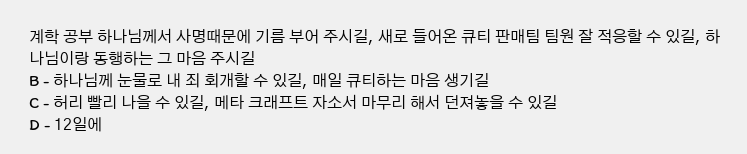계학 공부 하나님께서 사명때문에 기름 부어 주시길, 새로 들어온 큐티 판매팀 팀원 잘 적응할 수 있길, 하나님이랑 동행하는 그 마음 주시길
B - 하나님께 눈물로 내 죄 회개할 수 있길, 매일 큐티하는 마음 생기길
C - 허리 빨리 나을 수 있길, 메타 크래프트 자소서 마무리 해서 던져놓을 수 있길
D - 12일에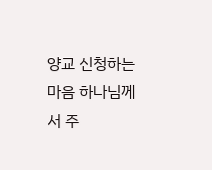양교 신청하는 마음 하나님께서 주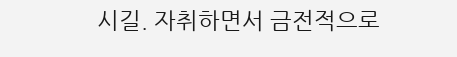시길. 자취하면서 금전적으로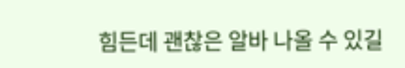힘든데 괜찮은 알바 나올 수 있길